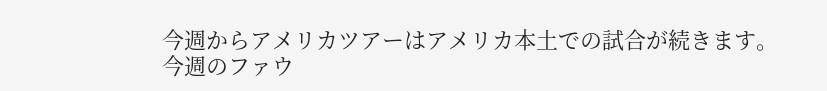今週からアメリカツアーはアメリカ本土での試合が続きます。
今週のファウ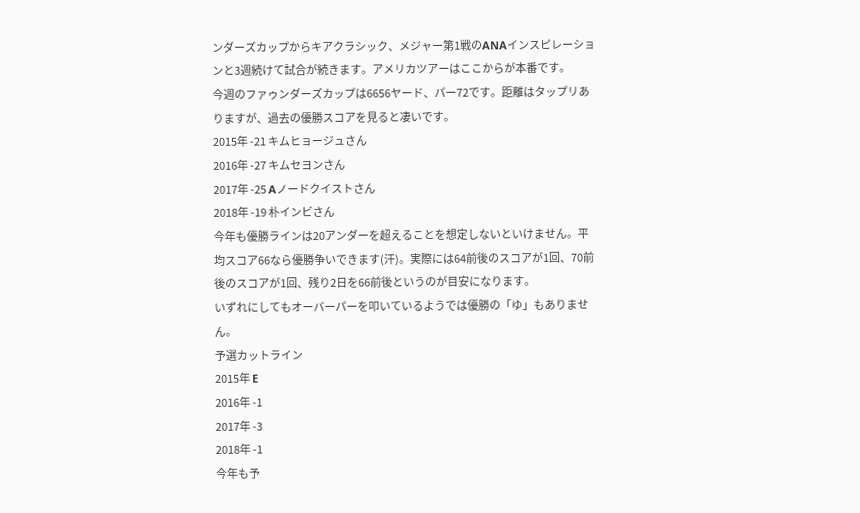ンダーズカップからキアクラシック、メジャー第1戦のANAインスピレーションと3週続けて試合が続きます。アメリカツアーはここからが本番です。
今週のファゥンダーズカップは6656ヤード、パー72です。距離はタップリありますが、過去の優勝スコアを見ると凄いです。
2015年 -21 キムヒョージュさん
2016年 -27 キムセヨンさん
2017年 -25 Aノードクイストさん
2018年 -19 朴インビさん
今年も優勝ラインは20アンダーを超えることを想定しないといけません。平均スコア66なら優勝争いできます(汗)。実際には64前後のスコアが1回、70前後のスコアが1回、残り2日を66前後というのが目安になります。
いずれにしてもオーバーパーを叩いているようでは優勝の「ゆ」もありません。
予選カットライン
2015年 E
2016年 -1
2017年 -3
2018年 -1
今年も予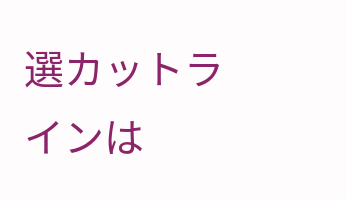選カットラインは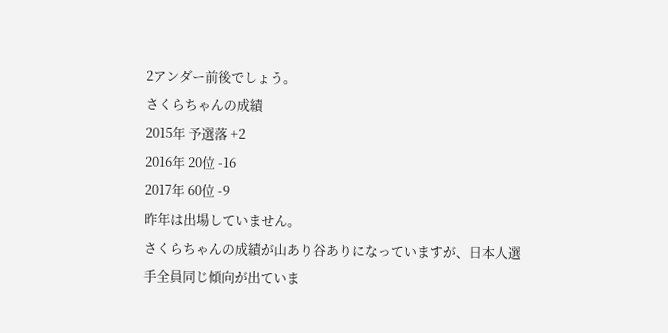2アンダー前後でしょう。
さくらちゃんの成績
2015年 予選落 +2
2016年 20位 -16
2017年 60位 -9
昨年は出場していません。
さくらちゃんの成績が山あり谷ありになっていますが、日本人選手全員同じ傾向が出ていま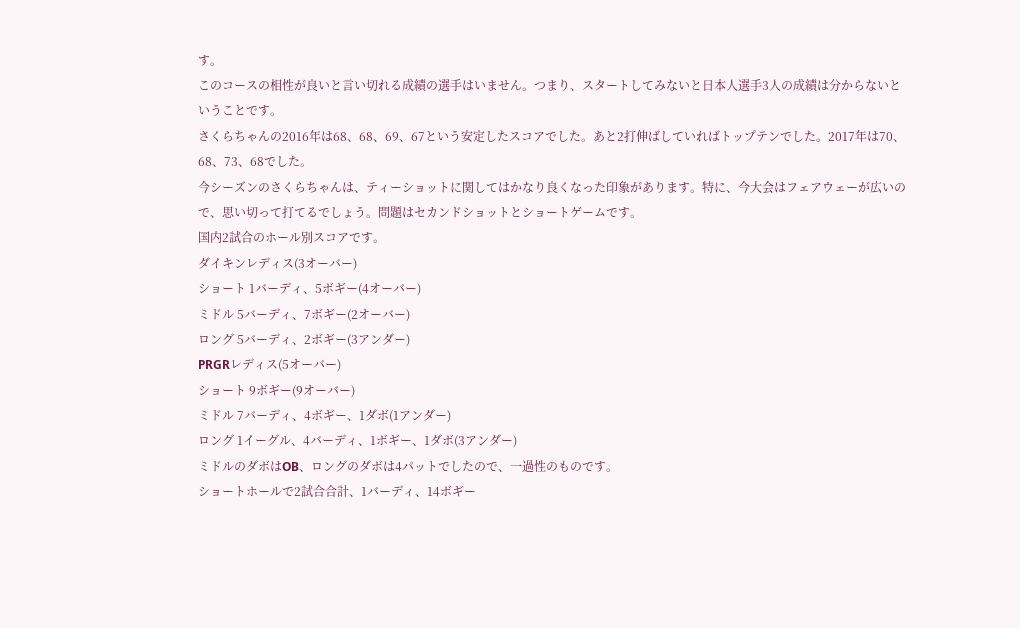す。
このコースの相性が良いと言い切れる成績の選手はいません。つまり、スタートしてみないと日本人選手3人の成績は分からないということです。
さくらちゃんの2016年は68、68、69、67という安定したスコアでした。あと2打伸ばしていればトップテンでした。2017年は70、68、73、68でした。
今シーズンのさくらちゃんは、ティーショットに関してはかなり良くなった印象があります。特に、今大会はフェアウェーが広いので、思い切って打てるでしょう。問題はセカンドショットとショートゲームです。
国内2試合のホール別スコアです。
ダイキンレディス(3オーバー)
ショート 1バーディ、5ボギー(4オーバー)
ミドル 5バーディ、7ボギー(2オーバー)
ロング 5バーディ、2ボギー(3アンダー)
PRGRレディス(5オーバー)
ショート 9ボギー(9オーバー)
ミドル 7バーディ、4ボギー、1ダボ(1アンダー)
ロング 1イーグル、4バーディ、1ボギー、1ダボ(3アンダー)
ミドルのダボはOB、ロングのダボは4パットでしたので、一過性のものです。
ショートホールで2試合合計、1バーディ、14ボギー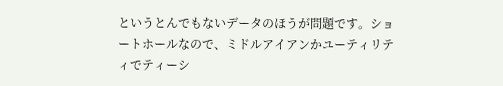というとんでもないデータのほうが問題です。ショートホールなので、ミドルアイアンかユーティリティでティーシ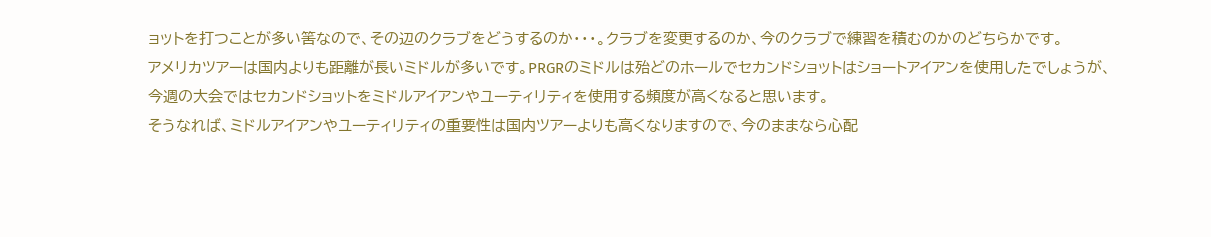ョットを打つことが多い筈なので、その辺のクラブをどうするのか・・・。クラブを変更するのか、今のクラブで練習を積むのかのどちらかです。
アメリカツアーは国内よりも距離が長いミドルが多いです。PRGRのミドルは殆どのホールでセカンドショットはショートアイアンを使用したでしょうが、今週の大会ではセカンドショットをミドルアイアンやユーティリティを使用する頻度が高くなると思います。
そうなれば、ミドルアイアンやユーティリティの重要性は国内ツアーよりも高くなりますので、今のままなら心配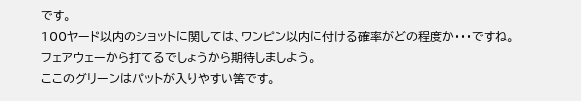です。
100ヤード以内のショットに関しては、ワンピン以内に付ける確率がどの程度か・・・ですね。フェアウェーから打てるでしょうから期待しましよう。
ここのグリーンはパットが入りやすい筈です。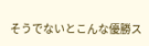そうでないとこんな優勝ス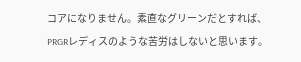コアになりません。素直なグリーンだとすれば、PRGRレディスのような苦労はしないと思います。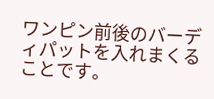ワンピン前後のバーディパットを入れまくることです。